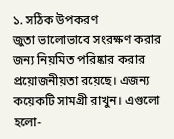১. সঠিক উপকরণ
জুতা ভালোভাবে সংরক্ষণ করার জন্য নিয়মিত পরিষ্কার করার প্রয়োজনীয়তা রয়েছে। এজন্য কয়েকটি সামগ্রী রাখুন। এগুলো হলো-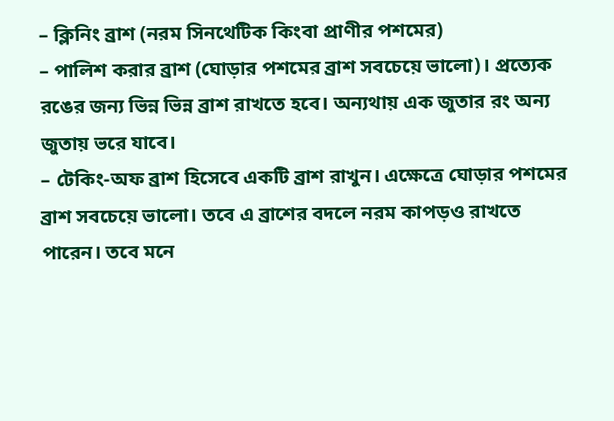– ক্লিনিং ব্রাশ (নরম সিনথেটিক কিংবা প্রাণীর পশমের)
– পালিশ করার ব্রাশ (ঘোড়ার পশমের ব্রাশ সবচেয়ে ভালো)। প্রত্যেক রঙের জন্য ভিন্ন ভিন্ন ব্রাশ রাখতে হবে। অন্যথায় এক জুতার রং অন্য জুতায় ভরে যাবে।
– টেকিং-অফ ব্রাশ হিসেবে একটি ব্রাশ রাখুন। এক্ষেত্রে ঘোড়ার পশমের ব্রাশ সবচেয়ে ভালো। তবে এ ব্রাশের বদলে নরম কাপড়ও রাখতে পারেন। তবে মনে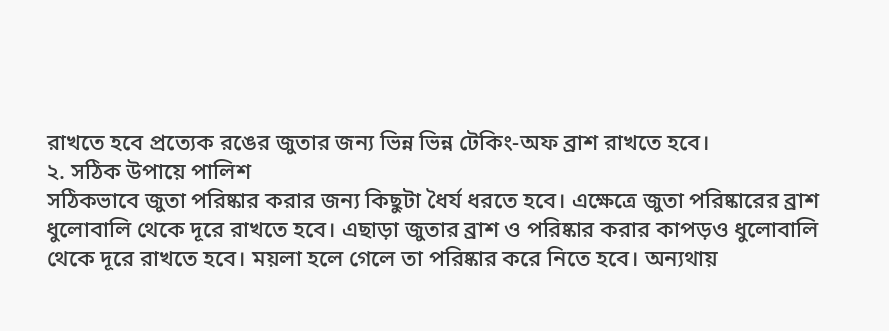রাখতে হবে প্রত্যেক রঙের জুতার জন্য ভিন্ন ভিন্ন টেকিং-অফ ব্রাশ রাখতে হবে।
২. সঠিক উপায়ে পালিশ
সঠিকভাবে জুতা পরিষ্কার করার জন্য কিছুটা ধৈর্য ধরতে হবে। এক্ষেত্রে জুতা পরিষ্কারের ব্রাশ ধুলোবালি থেকে দূরে রাখতে হবে। এছাড়া জুতার ব্রাশ ও পরিষ্কার করার কাপড়ও ধুলোবালি থেকে দূরে রাখতে হবে। ময়লা হলে গেলে তা পরিষ্কার করে নিতে হবে। অন্যথায়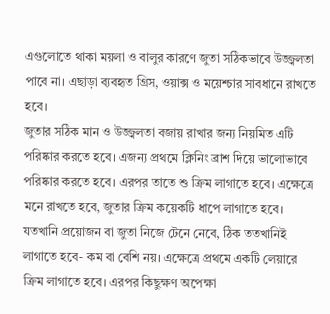এগুলোতে থাকা ময়লা ও বালুর কারণে জুতা সঠিকভাবে উজ্জ্বলতা পাবে না। এছাড়া ব্যবহৃত গ্রিস, ওয়াক্স ও ময়েশ্চার সাবধানে রাখতে হবে।
জুতার সঠিক মান ও উজ্জ্বলতা বজায় রাখার জন্য নিয়মিত এটি পরিষ্কার করতে হবে। এজন্য প্রথমে ক্লিনিং ব্রাশ দিয়ে ভালোভাবে পরিষ্কার করতে হবে। এরপর তাতে শু ক্রিম লাগাতে হবে। এক্ষেত্রে মনে রাখতে হবে, জুতার ক্রিম কয়েকটি ধাপে লাগাতে হবে। যতখানি প্রয়োজন বা জুতা নিজে টেনে নেবে, ঠিক ততখানিই লাগাতে হবে- কম বা বেশি নয়। এক্ষেত্রে প্রথমে একটি লেয়ারে ক্রিম লাগাতে হবে। এরপর কিছুক্ষণ অপেক্ষা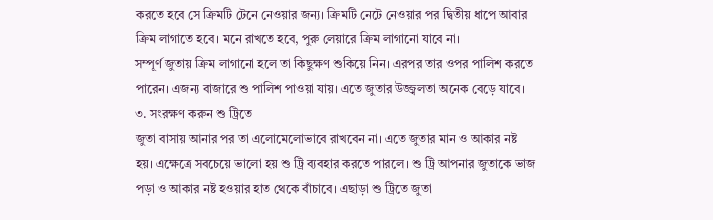করতে হবে সে ক্রিমটি টেনে নেওয়ার জন্য। ক্রিমটি নেটে নেওয়ার পর দ্বিতীয় ধাপে আবার ক্রিম লাগাতে হবে। মনে রাখতে হবে, পুরু লেয়ারে ক্রিম লাগানো যাবে না।
সম্পূর্ণ জুতায় ক্রিম লাগানো হলে তা কিছুক্ষণ শুকিয়ে নিন। এরপর তার ওপর পালিশ করতে পারেন। এজন্য বাজারে শু পালিশ পাওয়া যায়। এতে জুতার উজ্জ্বলতা অনেক বেড়ে যাবে।
৩. সংরক্ষণ করুন শু ট্রিতে
জুতা বাসায় আনার পর তা এলোমেলোভাবে রাখবেন না। এতে জুতার মান ও আকার নষ্ট হয়। এক্ষেত্রে সবচেয়ে ভালো হয় শু ট্রি ব্যবহার করতে পারলে। শু ট্রি আপনার জুতাকে ভাজ পড়া ও আকার নষ্ট হওয়ার হাত থেকে বাঁচাবে। এছাড়া শু ট্রিতে জুতা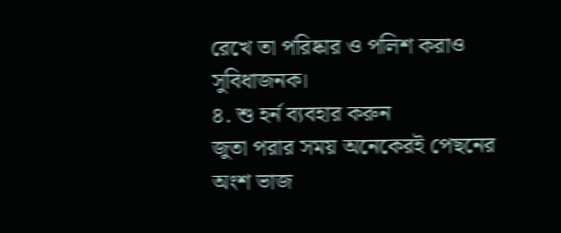রেখে তা পরিষ্কার ও পলিশ করাও সুবিধাজনক।
৪. শু হর্ন ব্যবহার করুন
জুতা পরার সময় অনেকেরই পেছনের অংশ ভাজ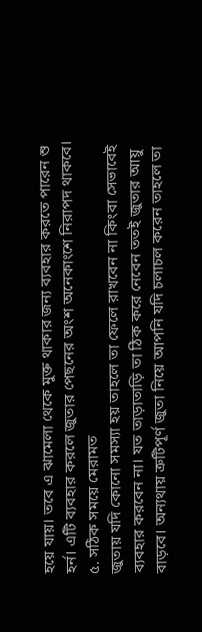হয়ে যায়। তবে এ ঝামেলা থেকে মুক্ত থাকার জন্য ব্যবহার করতে পারেন শু হর্ন। এটি ব্যবহার করলে জুতার পেছনের অংশ অনেকাংশে নিরাপদ থাকবে।
৫. সঠিক সময়ে মেরামত
জুতায় যদি কোনো সমস্যা হয় তাহলে তা ফেলে রাখবেন না কিংবা সেভাবেই ব্যবহার করবেন না। যত তাড়াতাড়ি তা ঠিক করে নেবেন ততই জুতার আয়ু বাড়বে। অন্যথায় ত্রুটিপূর্ণ জুতা নিয়ে আপনি যদি চলাচল করেন তাহলে তা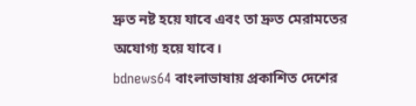দ্রুত নষ্ট হয়ে যাবে এবং তা দ্রুত মেরামতের অযোগ্য হয়ে যাবে।
bdnews64 বাংলাভাষায় প্রকাশিত দেশের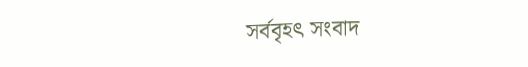সর্ববৃহৎ সংবাদ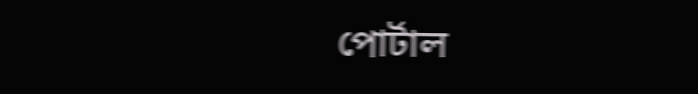পোর্টাল